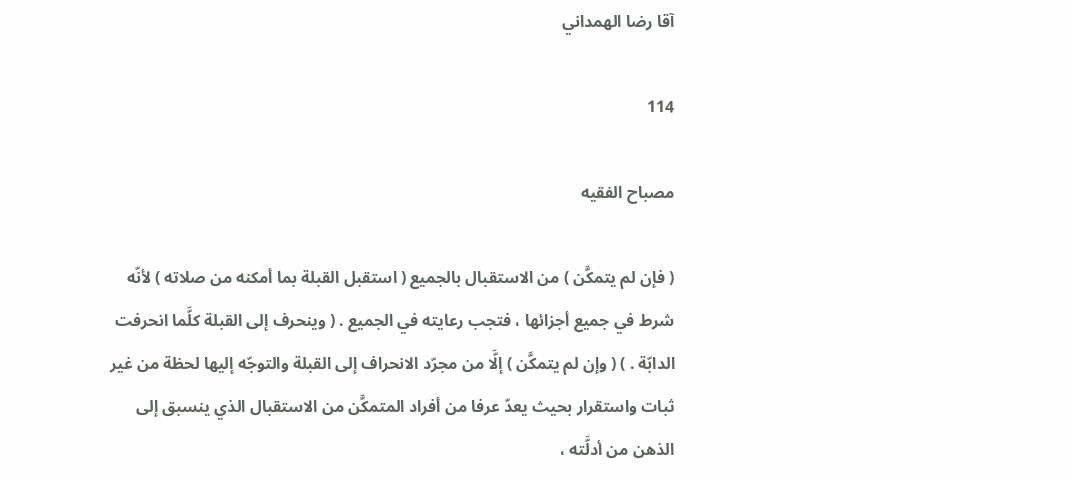آقا رضا الهمداني

114

مصباح الفقيه

( فإن لم يتمكَّن ) من الاستقبال بالجميع ( استقبل القبلة بما أمكنه من صلاته ) لأنّه شرط في جميع أجزائها ، فتجب رعايته في الجميع . ( وينحرف إلى القبلة كلَّما انحرفت الدابّة . ) ( وإن لم يتمكَّن ) إلَّا من مجرّد الانحراف إلى القبلة والتوجّه إليها لحظة من غير ثبات واستقرار بحيث يعدّ عرفا من أفراد المتمكَّن من الاستقبال الذي ينسبق إلى الذهن من أدلَّته ،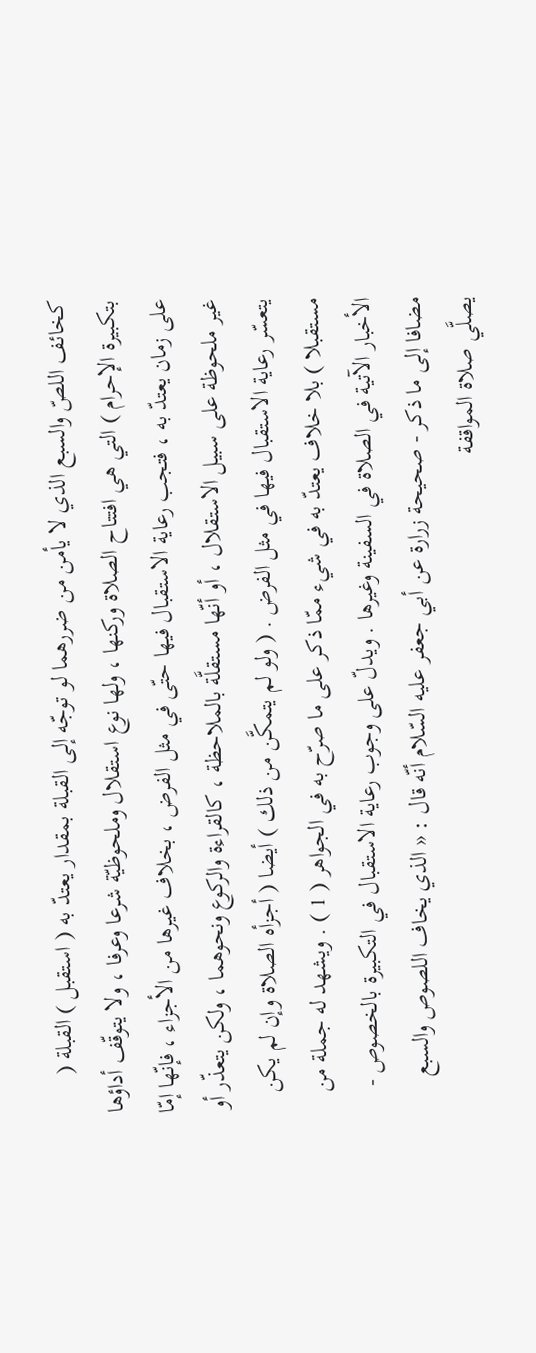كخائف اللصّ والسبع الذي لا يأمن من ضررهما لو توجّه إلى القبلة بمقدار يعتدّ به ( استقبل ) القبلة ( بتكبيرة الإحرام ) التي هي افتتاح الصلاة وركنها ، ولها نوع استقلال وملحوظيّة شرعا وعرفا ، ولا يتوقّف أداؤها على زمان يعتدّ به ، فتجب رعاية الاستقبال فيها حتّى في مثل الفرض ، بخلاف غيرها من الأجزاء ، فإنّها إمّا غير ملحوظة على سبيل الاستقلال ، أو أنّها مستقلَّة بالملاحظة ، كالقراءة والركوع ونحوهما ، ولكن يتعذّر أو يتعسّر رعاية الاستقبال فيها في مثل الفرض . ( ولو لم يتمكَّن من ذلك ) أيضا ( أجزأه الصلاة وإن لم يكن مستقبلا ) بلا خلاف يعتدّ به في شيء ممّا ذكر على ما صرّح به في الجواهر ( 1 ) . ويشهد له جملة من الأخبار الآتية في الصلاة في السفينة وغيرها . ويدلّ على وجوب رعاية الاستقبال في التكبيرة بالخصوص - مضافا إلى ما ذكر - صحيحة زرارة عن أبي جعفر عليه السّلام أنّه قال : « الذي يخاف اللصوص والسبع يصلَّي صلاة المواقفة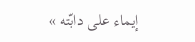إيماء على دابّته »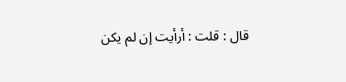قال : قلت : أرأيت إن لم يكن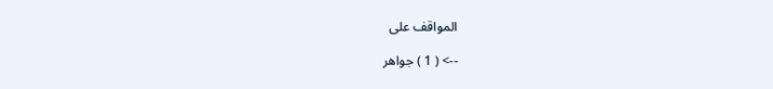المواقف على

--> ( 1 ) جواهر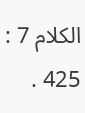الكلام 7 : 425 .